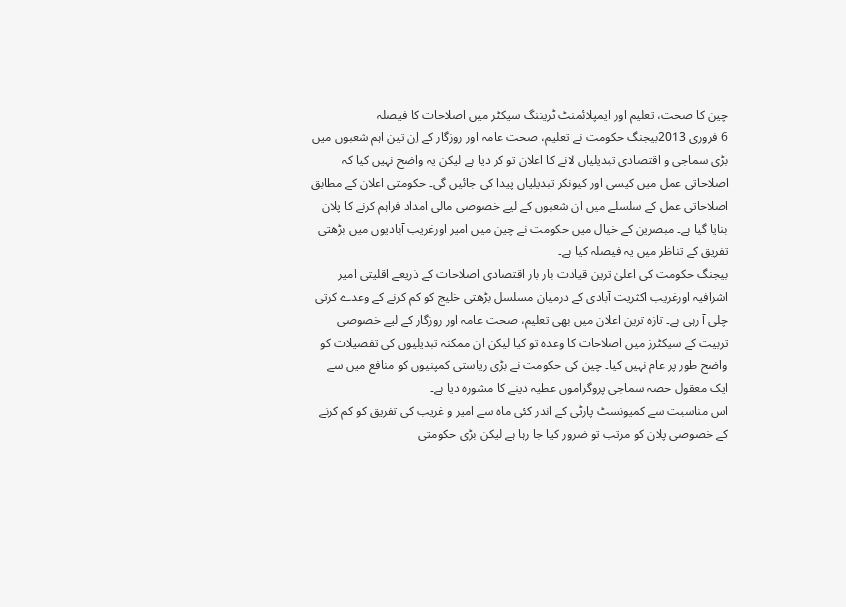چین کا صحت، تعلیم اور ایمپلائمنٹ ٹریننگ سیکٹر میں اصلاحات کا فیصلہ
6 فروری 2013بیجنگ حکومت نے تعلیم، صحت عامہ اور روزگار کے اِن تین اہم شعبوں میں بڑی سماجی و اقتصادی تبدیلیاں لانے کا اعلان تو کر دیا ہے لیکن یہ واضح نہیں کیا کہ اصلاحاتی عمل میں کیسی اور کیونکر تبدیلیاں پیدا کی جائیں گی۔ حکومتی اعلان کے مطابق اصلاحاتی عمل کے سلسلے میں ان شعبوں کے لیے خصوصی مالی امداد فراہم کرنے کا پلان بنایا گیا ہے۔ مبصرین کے خیال میں حکومت نے چین میں امیر اورغریب آبادیوں میں بڑھتی تفریق کے تناظر میں یہ فیصلہ کیا ہے۔
بیجنگ حکومت کی اعلیٰ ترین قیادت بار بار اقتصادی اصلاحات کے ذریعے اقلیتی امیر اشرافیہ اورغریب اکثریت آبادی کے درمیان مسلسل بڑھتی خلیج کو کم کرنے کے وعدے کرتی چلی آ رہی ہے۔ تازہ ترین اعلان میں بھی تعلیم، صحت عامہ اور روزگار کے لیے خصوصی تربیت کے سیکٹرز میں اصلاحات کا وعدہ تو کیا لیکن ان ممکنہ تبدیلیوں کی تفصیلات کو واضح طور پر عام نہیں کیا۔ چین کی حکومت نے بڑی ریاستی کمپنیوں کو منافع میں سے ایک معقول حصہ سماجی پروگراموں عطیہ دینے کا مشورہ دیا ہے۔
اس مناسبت سے کمیونسٹ پارٹی کے اندر کئی ماہ سے امیر و غریب کی تفریق کو کم کرنے کے خصوصی پلان کو مرتب تو ضرور کیا جا رہا ہے لیکن بڑی حکومتی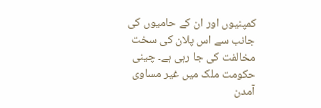کمپنیوں اور ان کے حامیوں کی جانب سے اس پلان کی سخت مخالفت کی جا رہی ہے۔ چینی حکومت ملک میں غیر مساوی آمدن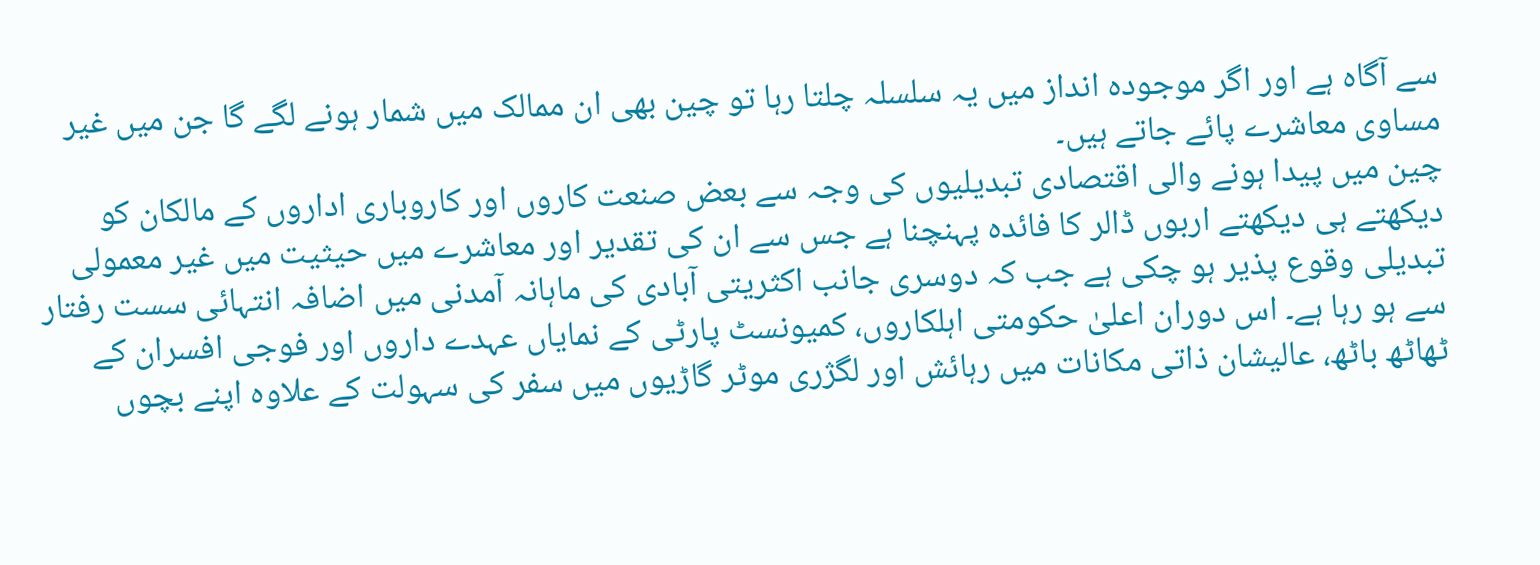سے آگاہ ہے اور اگر موجودہ انداز میں یہ سلسلہ چلتا رہا تو چین بھی ان ممالک میں شمار ہونے لگے گا جن میں غیر مساوی معاشرے پائے جاتے ہیں۔
چین میں پیدا ہونے والی اقتصادی تبدیلیوں کی وجہ سے بعض صنعت کاروں اور کاروباری اداروں کے مالکان کو دیکھتے ہی دیکھتے اربوں ڈالر کا فائدہ پہنچنا ہے جس سے ان کی تقدیر اور معاشرے میں حیثیت میں غیر معمولی تبدیلی وقوع پذیر ہو چکی ہے جب کہ دوسری جانب اکثریتی آبادی کی ماہانہ آمدنی میں اضافہ انتہائی سست رفتار سے ہو رہا ہے۔ اس دوران اعلیٰ حکومتی اہلکاروں، کمیونسٹ پارٹی کے نمایاں عہدے داروں اور فوجی افسران کے ٹھاٹھ باٹھ، عالیشان ذاتی مکانات میں رہائش اور لگژری موٹر گاڑیوں میں سفر کی سہولت کے علاوہ اپنے بچوں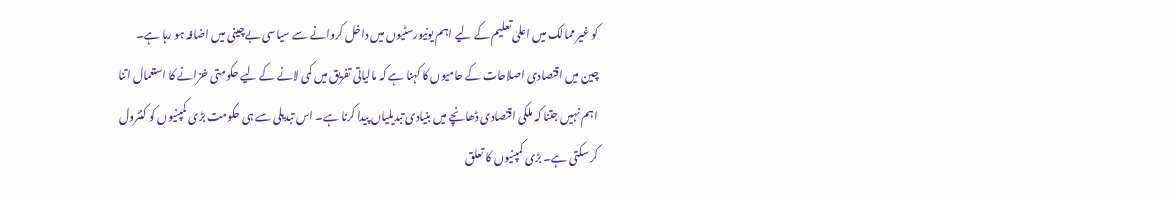کو غیر ممالک میں اعلیٰ تعلیم کے لیے اہم یونیورسٹیوں میں داخل کروانے سے سیاسی بےچینی میں اضافہ ہو رہا ہے۔
چین میں اقتصادی اصلاحات کے حامیوں کا کہنا ہے کہ مالیاتی تفریق میں کمی لانے کے لیے حکومتی خزانے کا استعمال اتنا اہم نہیں جتنا کہ ملکی اقتصادی ڈھانچے میں بنیادی تبدیلیاں پیدا کرنا ہے۔ اس تبدیلی سے ہی حکومت بڑی کمپنیوں کو کنٹرول کر سکتی ہے۔ بڑی کمپنیوں کا تعلق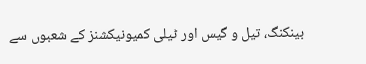بینکنگ، تیل و گیس اور ٹیلی کمیونیکشنز کے شعبوں سے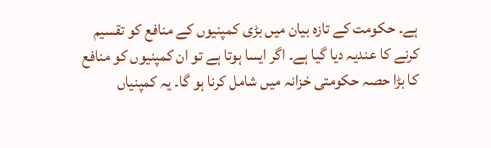ہے۔ حکومت کے تازہ بیان میں بڑی کمپنیوں کے منافع کو تقسیم کرنے کا عندیہ دیا گیا ہے۔ اگر ایسا ہوتا ہے تو ان کمپنیوں کو منافع کا بڑا حصہ حکومتی خزانہ میں شامل کرنا ہو گا۔ یہ کمپنیاں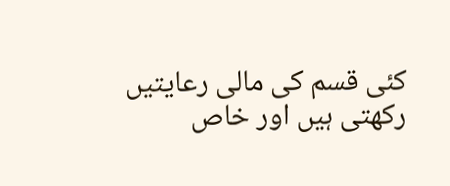کئی قسم کی مالی رعایتیں رکھتی ہیں اور خاص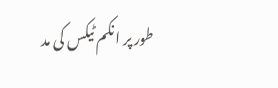طور پر انکم ٹیکس کی مد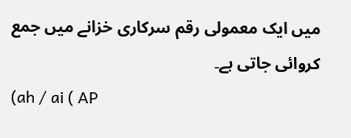میں ایک معمولی رقم سرکاری خزانے میں جمع کروائی جاتی ہے۔
(ah / ai ( AP